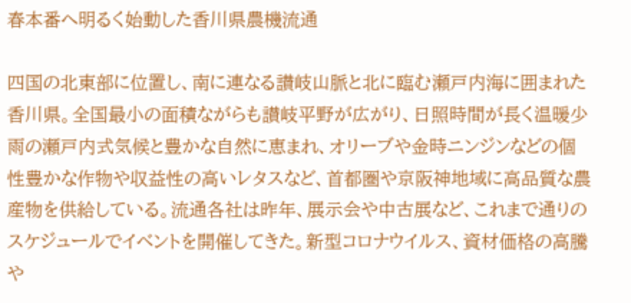春本番へ明るく始動した香川県農機流通

四国の北東部に位置し、南に連なる讃岐山脈と北に臨む瀬戸内海に囲まれた香川県。全国最小の面積ながらも讃岐平野が広がり、日照時間が長く温暖少雨の瀬戸内式気候と豊かな自然に恵まれ、オリーブや金時ニンジンなどの個性豊かな作物や収益性の高いレタスなど、首都圏や京阪神地域に高品質な農産物を供給している。流通各社は昨年、展示会や中古展など、これまで通りのスケジュールでイベントを開催してきた。新型コロナウイルス、資材価格の高騰や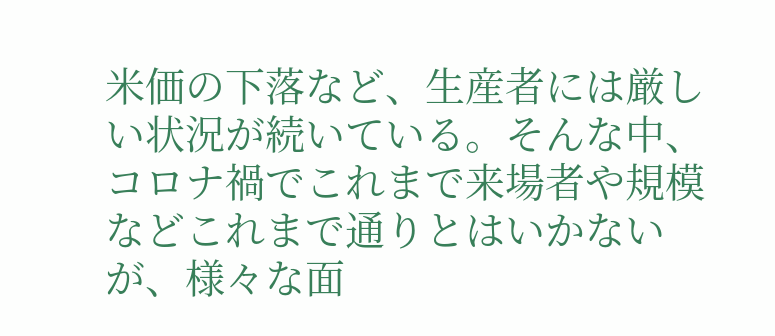米価の下落など、生産者には厳しい状況が続いている。そんな中、コロナ禍でこれまで来場者や規模などこれまで通りとはいかないが、様々な面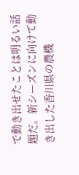で動き出せたことは明るい話題だ。新シーズンに向けて動き出した香川県の農機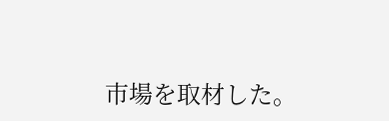市場を取材した。